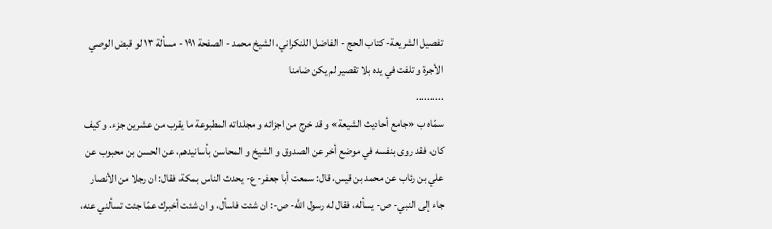تفصيل الشريعة- كتاب الحج - الفاضل اللنكراني، الشيخ محمد - الصفحة ١٩١ - مسألة ١٣ لو قبض الوصي الأجرة و تلفت في يده بلا تقصير لم يكن ضامنا
..........
سمّاه ب «جامع أحاديث الشيعة» و قد خرج من اجزائه و مجلداته المطبوعة ما يقرب من عشرين جزء. و كيف كان، فقد روى بنفسه في موضع أخر عن الصدوق و الشيخ و المحاسن بأسانيدهم، عن الحسن بن محبوب عن علي بن رئاب عن محمد بن قيس، قال: سمعت أبا جعفر- ع- يحدث الناس بمكة، فقال: ان رجلا من الأنصار جاء إلى النبي- ص- يسأله، فقال له رسول اللَّه- ص-: ان شئت فاسأل، و ان شئت أخبرك عمّا جئت تسألني عنه،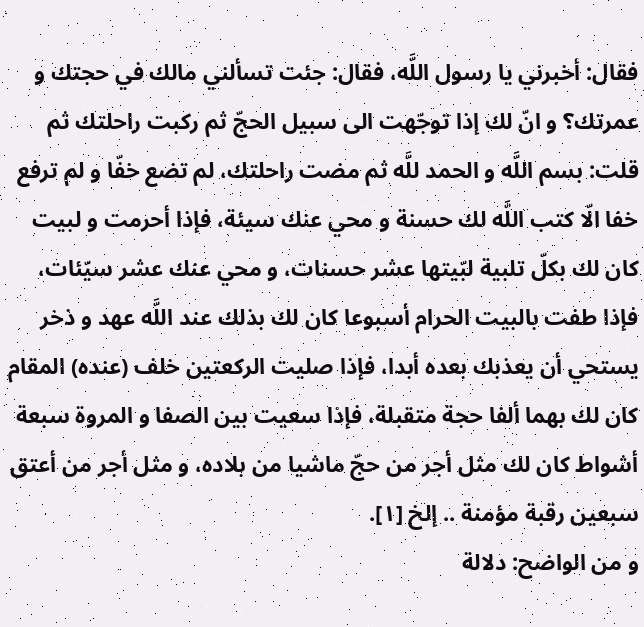فقال: أخبرني يا رسول اللَّه، فقال: جئت تسألني مالك في حجتك و عمرتك؟ و انّ لك إذا توجّهت الى سبيل الحجّ ثم ركبت راحلتك ثم قلت: بسم اللَّه و الحمد للَّه ثم مضت راحلتك، لم تضع خفّا و لم ترفع خفا الّا كتب اللَّه لك حسنة و محي عنك سيئة، فإذا أحرمت و لبيت كان لك بكلّ تلبية لبّيتها عشر حسنات، و محي عنك عشر سيّئات، فإذا طفت بالبيت الحرام أسبوعا كان لك بذلك عند اللَّه عهد و ذخر يستحي أن يعذبك بعده أبدا، فإذا صليت الركعتين خلف (عنده) المقام كان لك بهما ألفا حجة متقبلة، فإذا سعيت بين الصفا و المروة سبعة أشواط كان لك مثل أجر من حجّ ماشيا من بلاده، و مثل أجر من أعتق سبعين رقبة مؤمنة .. إلخ [١].
و من الواضح: دلالة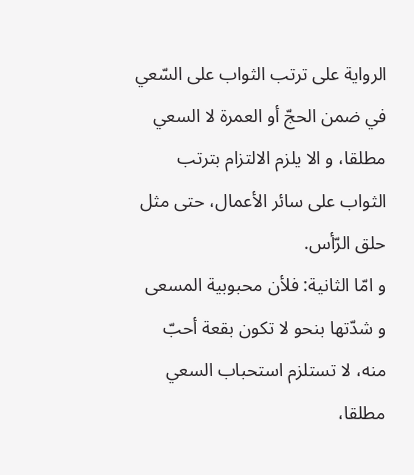الرواية على ترتب الثواب على السّعي في ضمن الحجّ أو العمرة لا السعي مطلقا، و الا يلزم الالتزام بترتب الثواب على سائر الأعمال، حتى مثل حلق الرّأس.
و امّا الثانية: فلأن محبوبية المسعى و شدّتها بنحو لا تكون بقعة أحبّ منه، لا تستلزم استحباب السعي مطلقا،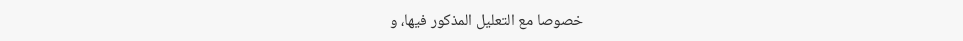خصوصا مع التعليل المذكور فيها، و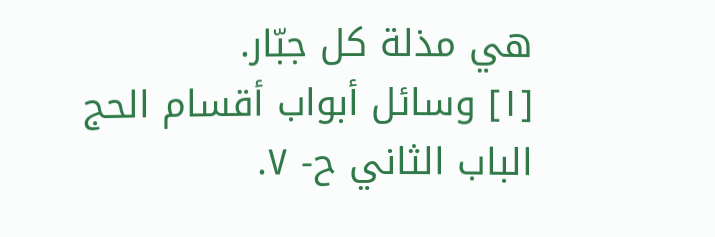هي مذلة كل جبّار.
[١] وسائل أبواب أقسام الحج الباب الثاني ح- ٧.